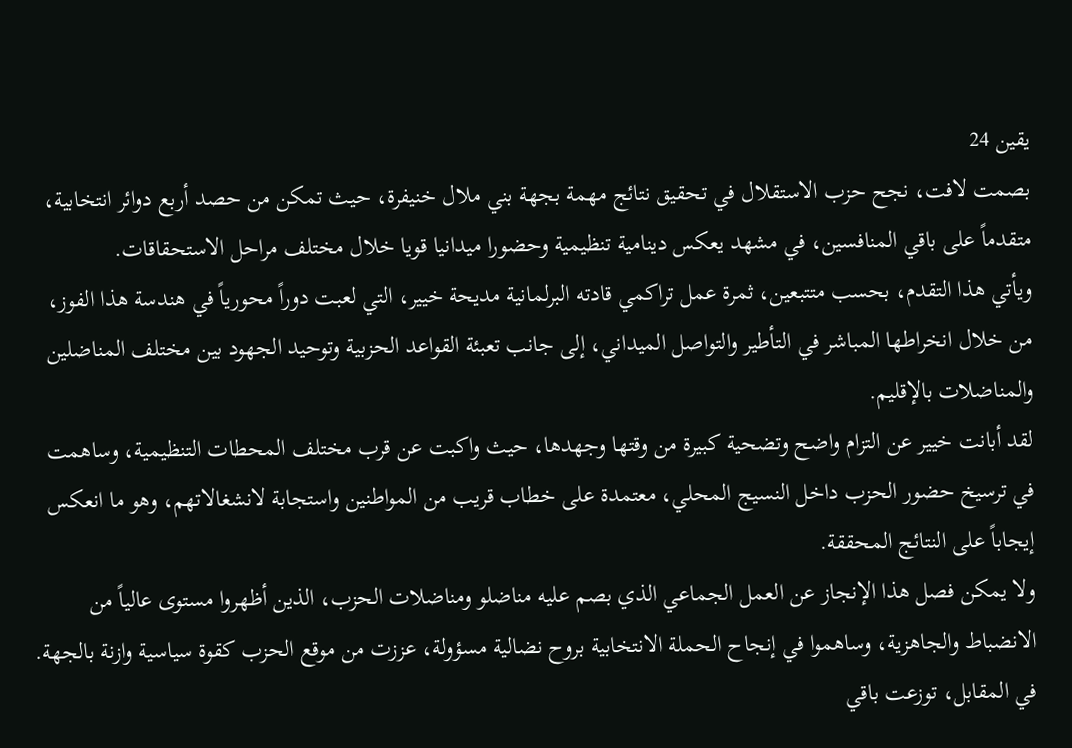يقين 24
بصمت لافت، نجح حزب الاستقلال في تحقيق نتائج مهمة بجهة بني ملال خنيفرة، حيث تمكن من حصد أربع دوائر انتخابية، متقدماً على باقي المنافسين، في مشهد يعكس دينامية تنظيمية وحضورا ميدانيا قويا خلال مختلف مراحل الاستحقاقات.
ويأتي هذا التقدم، بحسب متتبعين، ثمرة عمل تراكمي قادته البرلمانية مديحة خيير، التي لعبت دوراً محورياً في هندسة هذا الفوز، من خلال انخراطها المباشر في التأطير والتواصل الميداني، إلى جانب تعبئة القواعد الحزبية وتوحيد الجهود بين مختلف المناضلين والمناضلات بالإقليم.
لقد أبانت خيير عن التزام واضح وتضحية كبيرة من وقتها وجهدها، حيث واكبت عن قرب مختلف المحطات التنظيمية، وساهمت في ترسيخ حضور الحزب داخل النسيج المحلي، معتمدة على خطاب قريب من المواطنين واستجابة لانشغالاتهم، وهو ما انعكس إيجاباً على النتائج المحققة.
ولا يمكن فصل هذا الإنجاز عن العمل الجماعي الذي بصم عليه مناضلو ومناضلات الحزب، الذين أظهروا مستوى عالياً من الانضباط والجاهزية، وساهموا في إنجاح الحملة الانتخابية بروح نضالية مسؤولة، عززت من موقع الحزب كقوة سياسية وازنة بالجهة.
في المقابل، توزعت باقي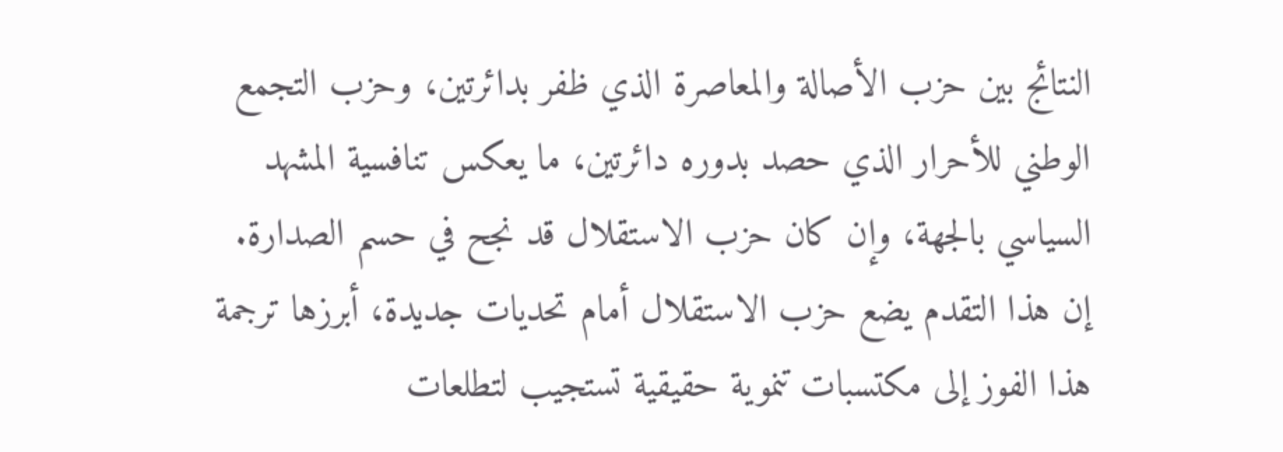النتائج بين حزب الأصالة والمعاصرة الذي ظفر بدائرتين، وحزب التجمع الوطني للأحرار الذي حصد بدوره دائرتين، ما يعكس تنافسية المشهد السياسي بالجهة، وإن كان حزب الاستقلال قد نجح في حسم الصدارة.
إن هذا التقدم يضع حزب الاستقلال أمام تحديات جديدة، أبرزها ترجمة هذا الفوز إلى مكتسبات تنموية حقيقية تستجيب لتطلعات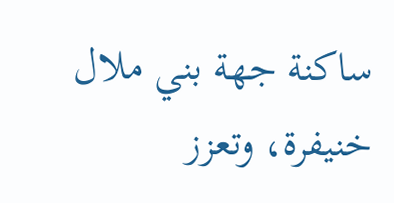ساكنة جهة بني ملال خنيفرة، وتعزز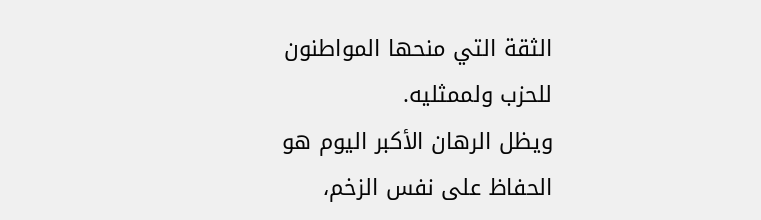الثقة التي منحها المواطنون للحزب ولممثليه.
ويظل الرهان الأكبر اليوم هو الحفاظ على نفس الزخم،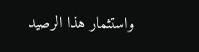واستثمار هذا الرصيد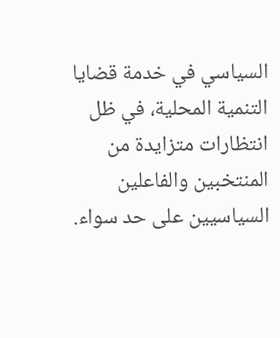السياسي في خدمة قضايا التنمية المحلية، في ظل انتظارات متزايدة من المنتخبين والفاعلين السياسيين على حد سواء.